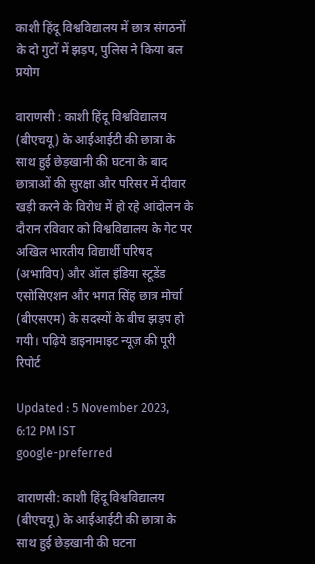काशी हिंदू विश्वविद्यालय में छात्र संगठनों के दो गुटों में झड़प, पुलिस ने किया बल प्रयोग

वाराणसी : काशी हिंदू विश्वविद्यालय (बीएचयू) के आईआईटी की छात्रा के साथ हुई छेड़खानी की घटना के बाद छात्राओं की सुरक्षा और परिसर में दीवार खड़ी करने के विरोध में हो रहे आंदोलन के दौरान रविवार को विश्वविद्यालय के गेट पर अखिल भारतीय विद्यार्थी परिषद (अभाविप) और ऑल इंडिया स्टूडेंड एसोसिएशन और भगत सिंह छात्र मोर्चा (बीएसएम) के सदस्यों के बीच झड़प हो गयी। पढ़िये डाइनामाइट न्यूज़ की पूरी रिपोर्ट

Updated : 5 November 2023, 6:12 PM IST
google-preferred

वाराणसी: काशी हिंदू विश्वविद्यालय (बीएचयू) के आईआईटी की छात्रा के साथ हुई छेड़खानी की घटना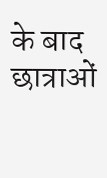के बाद छात्राओं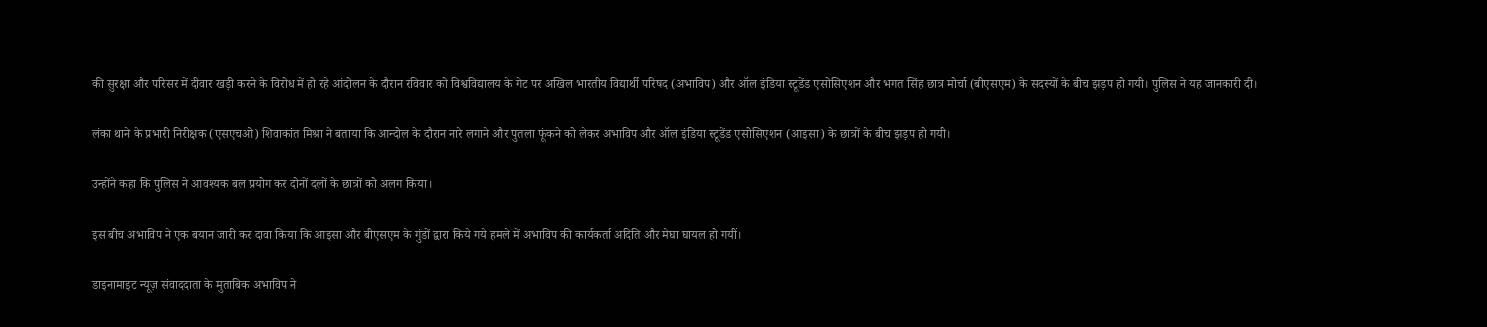की सुरक्षा और परिसर में दीवार खड़ी करने के विरोध में हो रहे आंदोलन के दौरान रविवार को विश्वविद्यालय के गेट पर अखिल भारतीय विद्यार्थी परिषद (अभाविप) और ऑल इंडिया स्टूडेंड एसोसिएशन और भगत सिंह छात्र मोर्चा (बीएसएम) के सदस्यों के बीच झड़प हो गयी। पुलिस ने यह जानकारी दी।

लंका थाने के प्रभारी निरीक्षक (एसएचओ) शिवाकांत मिश्रा ने बताया कि आन्दोल के दौरान नारे लगाने और पुतला फूंकने को लेकर अभाविप और ऑल इंडिया स्टूडेंड एसोसिएशन (आइसा) के छात्रों के बीच झड़प हो गयी।

उन्होंने कहा कि पुलिस ने आवश्यक बल प्रयोग कर दोनों दलों के छात्रों को अलग किया।

इस बीच अभाविप ने एक बयान जारी कर दावा किया कि आइसा और बीएसएम के गुंडों द्वारा किये गये हमले में अभाविप की कार्यकर्ता अदिति और मेघा घायल हो गयीं।

डाइनामाइट न्यूज़ संवाददाता के मुताबिक अभाविप ने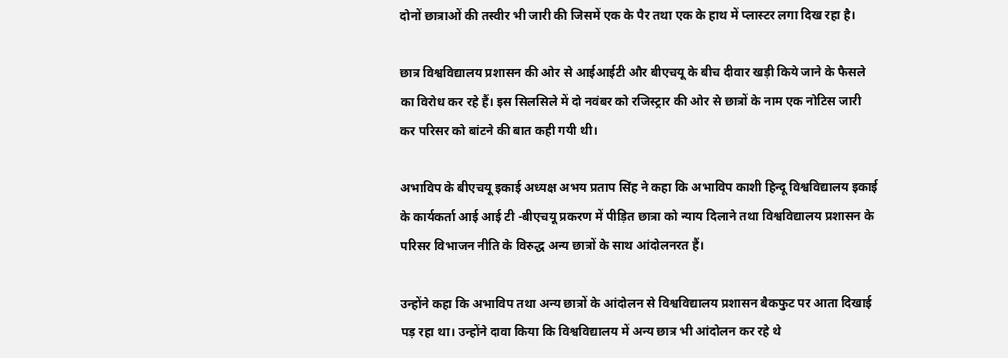दोनों छात्राओं की तस्वीर भी जारी की जिसमें एक के पैर तथा एक के हाथ में प्लास्टर लगा दिख रहा है।

छात्र विश्वविद्यालय प्रशासन की ओर से आईआईटी और बीएचयू के बीच दीवार खड़ी किये जाने के फैसले का विरोध कर रहे हैं। इस सिलसिले में दो नवंबर को रजिस्ट्रार की ओर से छात्रों के नाम एक नोटिस जारी कर परिसर को बांटने की बात कही गयी थी।

अभाविप के बीएचयू इकाई अध्यक्ष अभय प्रताप सिंह ने कहा कि अभाविप काशी हिन्दू विश्वविद्यालय इकाई के कार्यकर्ता आई आई टी -बीएचयू प्रकरण में पीड़ित छात्रा को न्याय दिलाने तथा विश्वविद्यालय प्रशासन के परिसर विभाजन नीति के विरुद्ध अन्य छात्रों के साथ आंदोलनरत हैं।

उन्होंने कहा कि अभाविप तथा अन्य छात्रों के आंदोलन से विश्वविद्यालय प्रशासन बैकफुट पर आता दिखाई पड़ रहा था। उन्होंने दावा किया कि विश्वविद्यालय में अन्य छात्र भी आंदोलन कर रहे थे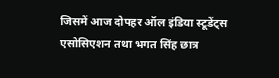जिसमें आज दोपहर ऑल इंडिया स्टूडेंट्स एसोसिएशन तथा भगत सिंह छात्र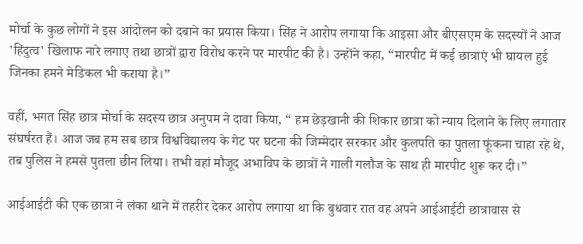मोर्चा के कुछ लोगों ने इस आंदोलन को दबाने का प्रयास किया। सिंह ने आरोप लगाया कि आइसा और बीएसएम के सदस्यों ने आज 'हिंदुत्व' खिलाफ नारे लगाए तथा छात्रों द्वारा विरोध करने पर मारपीट की है। उन्होंने कहा, “मारपीट में कई छात्राएं भी घायल हुई जिनका हमने मेडिकल भी कराया है।”

वहीं, भगत सिंह छात्र मोर्चा के सदस्य छात्र अनुपम ने दावा किया, “ हम छेड़खानी की शिकार छात्रा को न्याय दिलाने के लिए लगातार संघर्षरत हैं। आज जब हम सब छात्र विश्वविद्यालय के गेट पर घटना की जिम्मेदार सरकार और कुलपति का पुतला फूंकना चाहा रहे थे, तब पुलिस ने हमसे पुतला छीन लिया। तभी वहां मौजूद अभाविप के छात्रों ने गाली गलौज के साथ ही मारपीट शुरू कर दी।”

आईआईटी की एक छात्रा ने लंका थाने में तहरीर देकर आरोप लगाया था कि बुधवार रात वह अपने आईआईटी छात्रावास से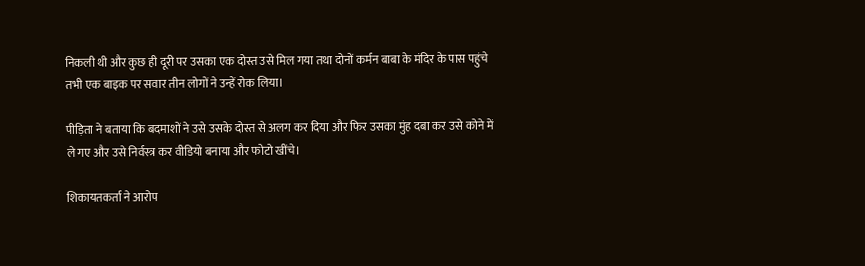निकली थी और कुछ ही दूरी पर उसका एक दोस्त उसे मिल गया तथा दोनों कर्मन बाबा के मंदिर के पास पहुंचे तभी एक बाइक पर सवार तीन लोगों ने उन्हें रोक लिया।

पीड़िता ने बताया कि बदमाशों ने उसे उसके दोस्त से अलग कर दिया और फिर उसका मुंह दबा कर उसे कोने में ले गए और उसे निर्वस्त्र कर वीडियो बनाया और फोटो खींचे।

शिकायतकर्ता ने आरोप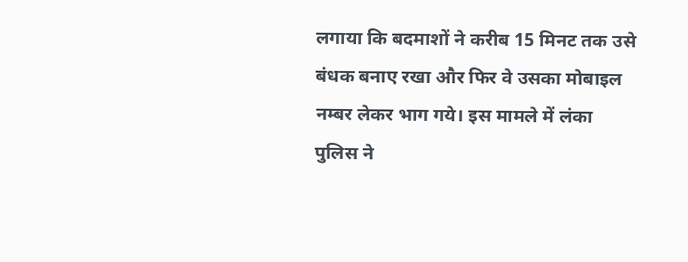लगाया कि बदमाशों ने करीब 15 मिनट तक उसे बंधक बनाए रखा और फिर वे उसका मोबाइल नम्बर लेकर भाग गये। इस मामले में लंका पुलिस ने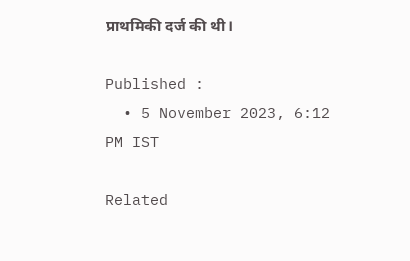प्राथमिकी दर्ज की थी।

Published :
  • 5 November 2023, 6:12 PM IST

Related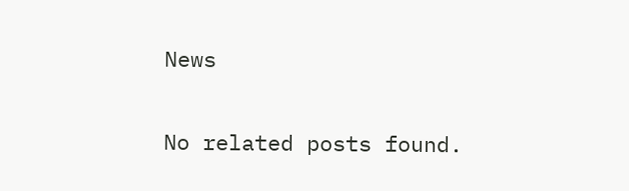News

No related posts found.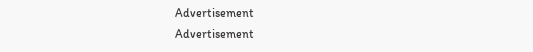Advertisement
Advertisement